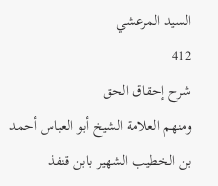السيد المرعشي
412
شرح إحقاق الحق
ومنهم العلامة الشيخ أبو العباس أحمد بن الخطيب الشهير بابن قنفذ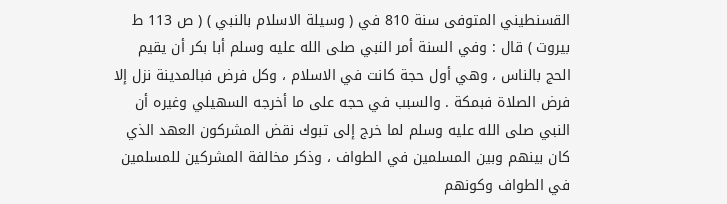القسنطيني المتوفى سنة 810 في ( وسيلة الاسلام بالنبي ) ( ص 113 ط بيروت ) قال : وفي السنة أمر النبي صلى الله عليه وسلم أبا بكر أن يقيم الحج بالناس ، وهي أول حجة كانت في الاسلام ، وكل فرض فبالمدينة نزل إلا فرض الصلاة فبمكة . والسبب في حجه على ما أخرجه السهيلي وغيره أن النبي صلى الله عليه وسلم لما خرج إلى تبوك نقض المشركون العهد الذي كان بينهم وبين المسلمين في الطواف ، وذكر مخالفة المشركين للمسلمين في الطواف وكونهم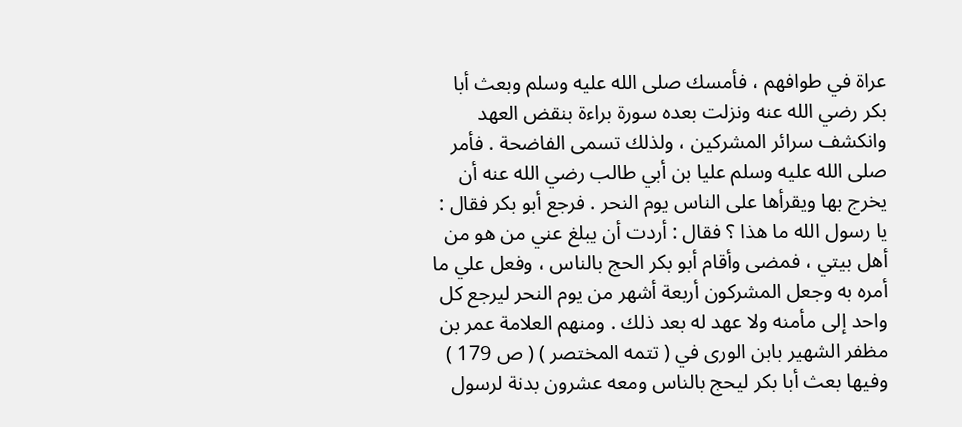عراة في طوافهم ، فأمسك صلى الله عليه وسلم وبعث أبا بكر رضي الله عنه ونزلت بعده سورة براءة بنقض العهد وانكشف سرائر المشركين ، ولذلك تسمى الفاضحة . فأمر صلى الله عليه وسلم عليا بن أبي طالب رضي الله عنه أن يخرج بها ويقرأها على الناس يوم النحر . فرجع أبو بكر فقال : يا رسول الله ما هذا ؟ فقال : أردت أن يبلغ عني من هو من أهل بيتي ، فمضى وأقام أبو بكر الحج بالناس ، وفعل علي ما أمره به وجعل المشركون أربعة أشهر من يوم النحر ليرجع كل واحد إلى مأمنه ولا عهد له بعد ذلك . ومنهم العلامة عمر بن مظفر الشهير بابن الورى في ( تتمه المختصر ) ( ص 179 ) وفيها بعث أبا بكر ليحج بالناس ومعه عشرون بدنة لرسول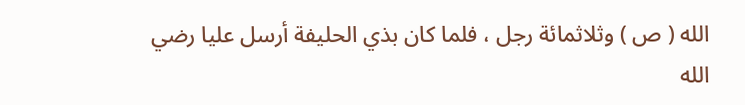الله ( ص ) وثلاثمائة رجل ، فلما كان بذي الحليفة أرسل عليا رضي الله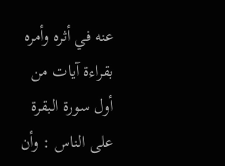عنه في أثره وأمره بقراءة آيات من أول سورة البقرة على الناس : وأن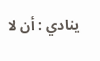ينادي : أن لا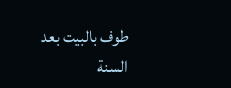طوف بالبيت بعد السنة